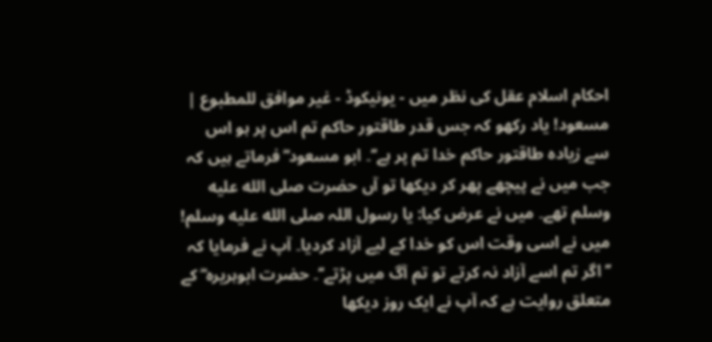احکام اسلام عقل کی نظر میں - یونیکوڈ - غیر موافق للمطبوع |
مسعود! یاد رکھو کہ جس قدر طاقتور حاکم تم اس پر ہو اس سے زیادہ طاقتور حاکم خدا تم پر ہے‘‘۔ ابو مسعود ؓ فرماتے ہیں کہ جب میں نے پیچھے پھر کر دیکھا تو آں حضرت صلى الله عليه وسلم تھے۔ میں نے عرض کیا: یا رسول اللہ صلى الله عليه وسلم! میں نے اسی وقت اس کو خدا کے لیے آزاد کردیا۔ آپ نے فرمایا کہ ’’اگر تم اسے آزاد نہ کرتے تو تم آگ میں پڑتے‘‘۔ حضرت ابوہریرہ ؓ کے متعلق روایت ہے کہ آپ نے ایک روز دیکھا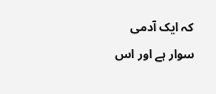کہ ایک آدمی سوار ہے اور اس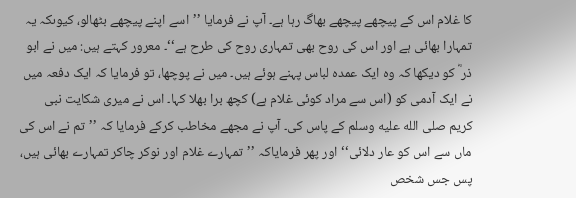کا غلام اس کے پیچھے پیچھے بھاگ رہا ہے۔ آپ نے فرمایا ’’اسے اپنے پیچھے بٹھالو، کیوںکہ یہ تمہارا بھائی ہے اور اس کی روح بھی تمہاری روح کی طرح ہے‘‘۔ معرور کہتے ہیں: میں نے ابو ذر ؓ کو دیکھا کہ وہ ایک عمدہ لباس پہنے ہوئے ہیں۔ میں نے پوچھا، تو فرمایا کہ ایک دفعہ میں نے ایک آدمی کو (اس سے مراد کوئی غلام ہے) کچھ برا بھلا کہا۔ اس نے میری شکایت نبی کریم صلى الله عليه وسلم کے پاس کی۔ آپ نے مجھے مخاطب کرکے فرمایا کہ ’’تم نے اس کی ماں سے اس کو عار دلائی‘‘ اور پھر فرمایاکہ ’’تمہارے غلام اور نوکر چاکر تمہارے بھائی ہیں، پس جس شخص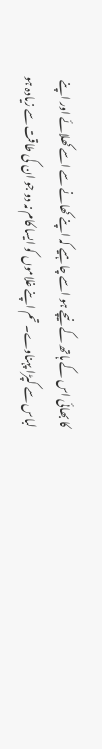کا بھائی اس کے ہاتھ کے نیچے ہو اسے چاہیے کہ اپنے کھانے سے اسے کھلائے اور اپنے لباس سے کپڑا پہناوے۔ تم اپنے غلاموں کو ایسا کام نہ دو جو ان کی طاقت سے زیادہ ہو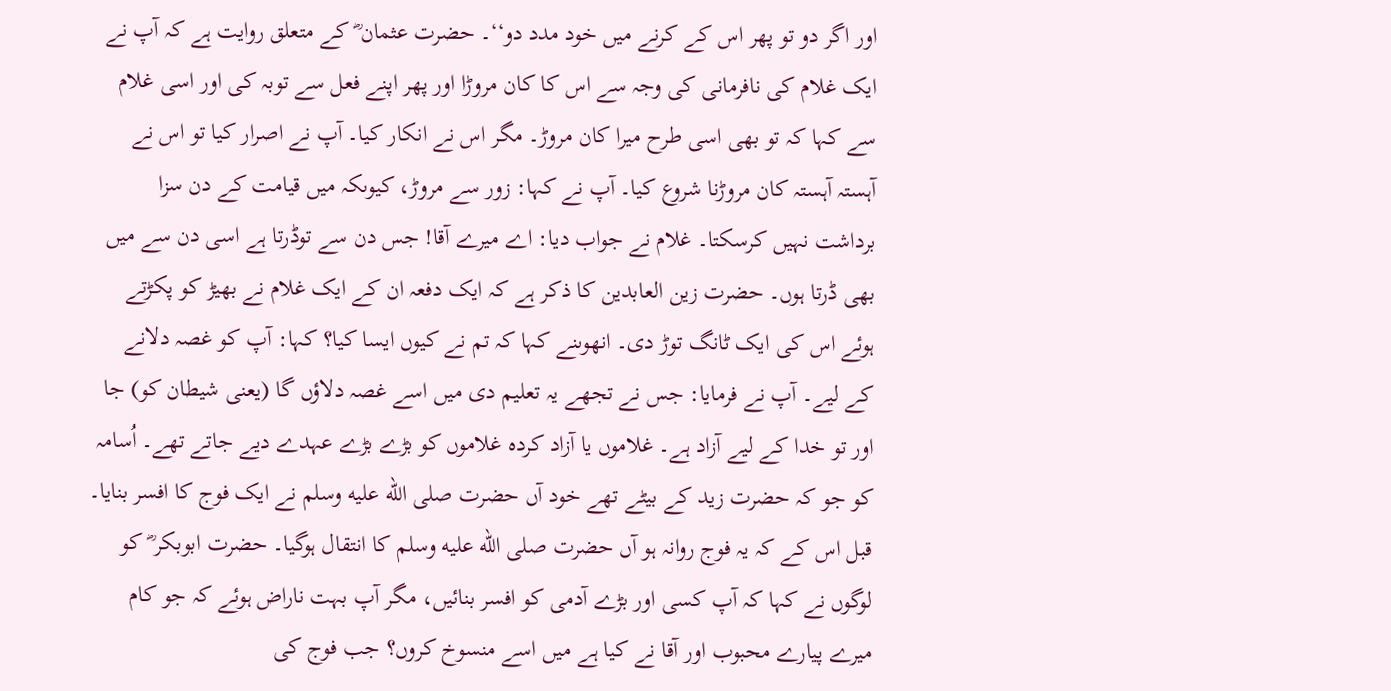اور اگر دو تو پھر اس کے کرنے میں خود مدد دو‘‘۔ حضرت عثمان ؓ کے متعلق روایت ہے کہ آپ نے ایک غلام کی نافرمانی کی وجہ سے اس کا کان مروڑا اور پھر اپنے فعل سے توبہ کی اور اسی غلام سے کہا کہ تو بھی اسی طرح میرا کان مروڑ۔ مگر اس نے انکار کیا۔ آپ نے اصرار کیا تو اس نے آہستہ آہستہ کان مروڑنا شروع کیا۔ آپ نے کہا: زور سے مروڑ، کیوںکہ میں قیامت کے دن سزا برداشت نہیں کرسکتا۔ غلام نے جواب دیا: اے میرے آقا! جس دن سے توڈرتا ہے اسی دن سے میں بھی ڈرتا ہوں۔ حضرت زین العابدین کا ذکر ہے کہ ایک دفعہ ان کے ایک غلام نے بھیڑ کو پکڑتے ہوئے اس کی ایک ٹانگ توڑ دی۔ انھوںنے کہا کہ تم نے کیوں ایسا کیا؟ کہا: آپ کو غصہ دلانے کے لیے۔ آپ نے فرمایا: جس نے تجھے یہ تعلیم دی میں اسے غصہ دلاؤں گا (یعنی شیطان کو) جا اور تو خدا کے لیے آزاد ہے۔ غلاموں یا آزاد کردہ غلاموں کو بڑے بڑے عہدے دیے جاتے تھے۔ اُسامہ کو جو کہ حضرت زید کے بیٹے تھے خود آں حضرت صلى الله عليه وسلم نے ایک فوج کا افسر بنایا۔ قبل اس کے کہ یہ فوج روانہ ہو آں حضرت صلى الله عليه وسلم کا انتقال ہوگیا۔ حضرت ابوبکر ؓ کو لوگوں نے کہا کہ آپ کسی اور بڑے آدمی کو افسر بنائیں، مگر آپ بہت ناراض ہوئے کہ جو کام میرے پیارے محبوب اور آقا نے کیا ہے میں اسے منسوخ کروں؟ جب فوج کی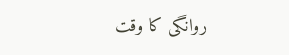روانگی کا وقت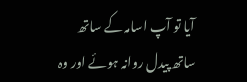آیا تو آپ اسامہ کے ساتھ ساتھ پیدل روانہ ہوئے اور وہ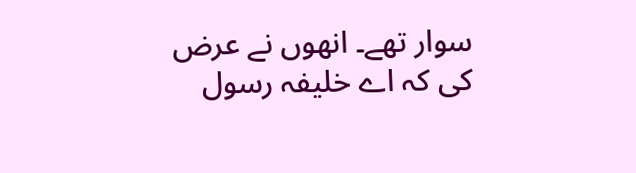سوار تھے۔ انھوں نے عرض کی کہ اے خلیفہ رسول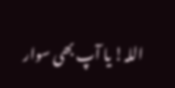اللہ! یا آپ بھی سوار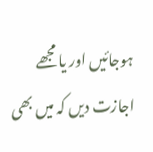ہوجائیں اور یا مجھے اجازت دیں کہ میں بھی